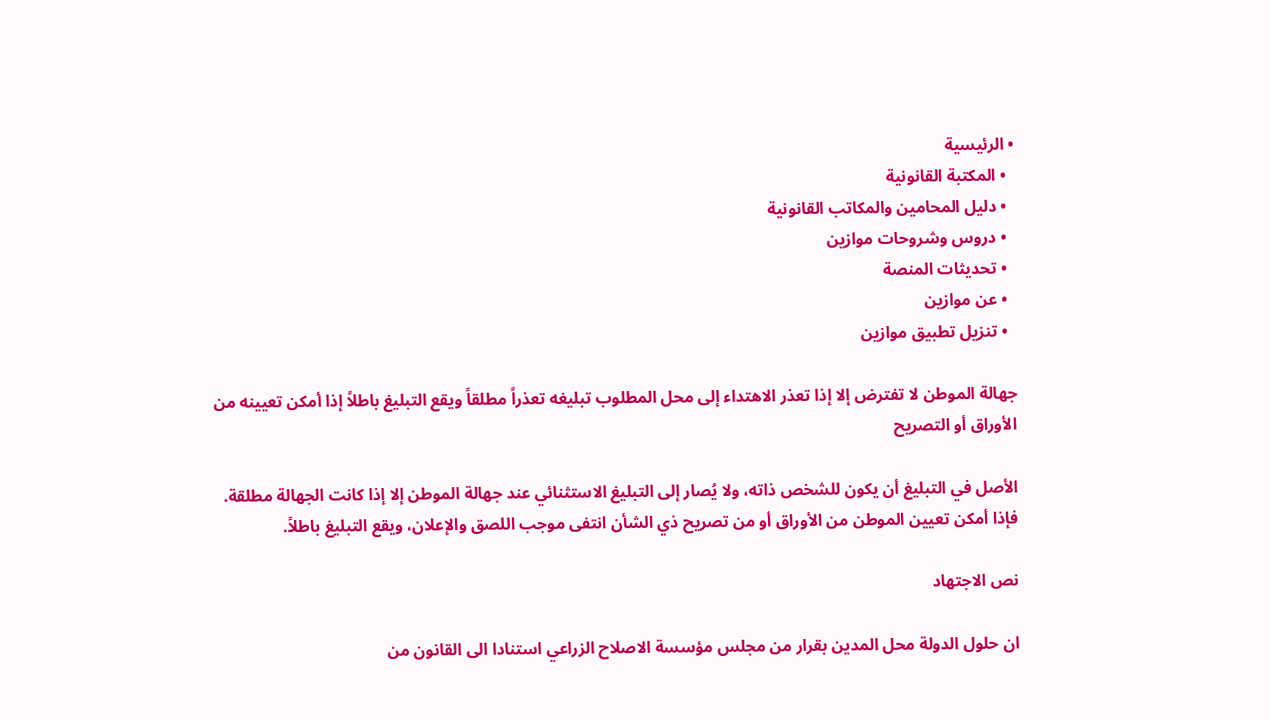• الرئيسية
  • المكتبة القانونية
  • دليل المحامين والمكاتب القانونية
  • دروس وشروحات موازين
  • تحديثات المنصة
  • عن موازين
  • تنزيل تطبيق موازين

جهالة الموطن لا تفترض إلا إذا تعذر الاهتداء إلى محل المطلوب تبليغه تعذراً مطلقاً ويقع التبليغ باطلاً إذا أمكن تعيينه من الأوراق أو التصريح

الأصل في التبليغ أن يكون للشخص ذاته، ولا يُصار إلى التبليغ الاستثنائي عند جهالة الموطن إلا إذا كانت الجهالة مطلقة. فإذا أمكن تعيين الموطن من الأوراق أو من تصريح ذي الشأن انتفى موجب اللصق والإعلان، ويقع التبليغ باطلاً.

نص الاجتهاد

ان حلول الدولة محل المدين بقرار من مجلس مؤسسة الاصلاح الزراعي استنادا الى القانون من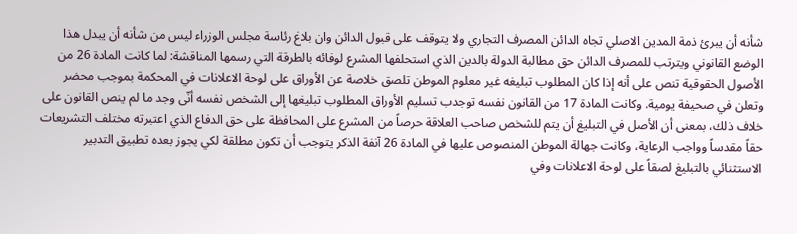شأنه أن يبرئ ذمة المدين الاصلي تجاه الدائن المصرف التجاري ولا يتوقف على قبول الدائن وان بلاغ رئاسة مجلس الوزراء ليس من شأنه أن يبدل هذا الوضع القانوني ويترتب للمصرف الدائن حق مطالبة الدولة بالدين الذي استحلفها المشرع لوفائه بالطرقة التي رسمها المناقشة: لما كانت المادة 26 من الأصول الحقوقية تنص على أنه إذا كان المطلوب تبليغه غير معلوم الموطن تلصق خلاصة عن الأوراق على لوحة الاعلانات في المحكمة بموجب محضر وتعلن في صحيفة يومية. وكانت المادة 17 من القانون نفسه توجدب تسليم الأوراق المطلوب تبليغها إلى الشخص نفسه أنّى وجد ما لم ينص القانون على خلاف ذلك، بمعنى أن الأصل في التبليغ أن يتم للشخص صاحب العلاقة حرصاً من المشرع على المحافظة على حق الدفاع الذي اعتبرته مختلف التشريعات حقاً مقدساً وواجب الرعاية، وكانت جهالة الموطن المنصوص عليها في المادة 26 آنفة الذكر يتوجب أن تكون مطلقة لكي يجوز بعده تطبيق التدبير الاستثنائي بالتبليغ لصقاً على لوحة الاعلانات وفي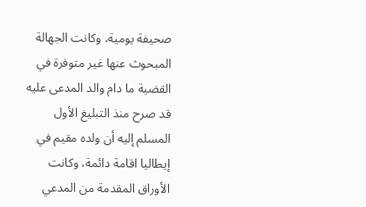صحيفة يومية، وكانت الجهالة المبحوث عنها غير متوفرة في القضية ما دام والد المدعى عليه قد صرح منذ التبليغ الأول المسلم إليه أن ولده مقيم في إيطاليا اقامة دائمة، وكانت الأوراق المقدمة من المدعي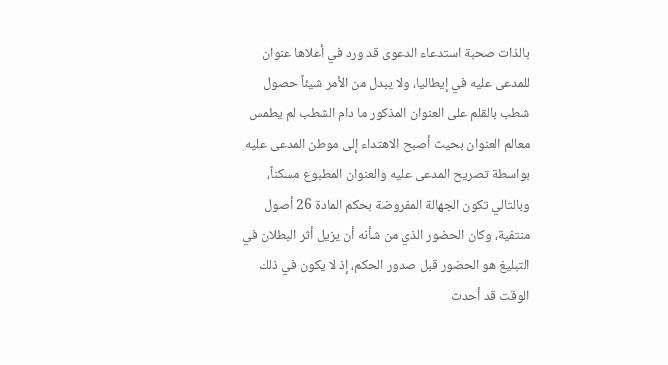بالذات صحبة استدعاء الدعوى قد ورد في أعلاها عنوان للمدعى عليه في إيطاليا، ولا يبدل من الأمر شيئاً حصول شطب بالقلم على العنوان المذكور ما دام الشطب لم يطمس معالم العنوان بحيث أصبح الاهتداء إلى موطن المدعى عليه بواسطة تصريح المدعى عليه والعنوان المطبوع مسكناً، وبالتالي تكون الجهالة المفروضة بحكم المادة 26 أصول منتفية، وكان الحضور الذي من شأنه أن يزيل أثر البطلان في التبليغ هو الحضور قبل صدور الحكم، إذ لا يكون في ذلك الوقت قد أحدث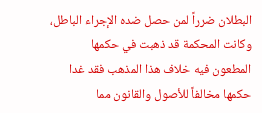البطلان ضرراً لمن حصل ضده الإجراء الباطل، وكانت المحكمة قد ذهبت في حكمها المطعون فيه خلاف هذا المذهب فقد غدا حكمها مخالفاً للأصول والقانون مما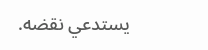يستدعي نقضه.